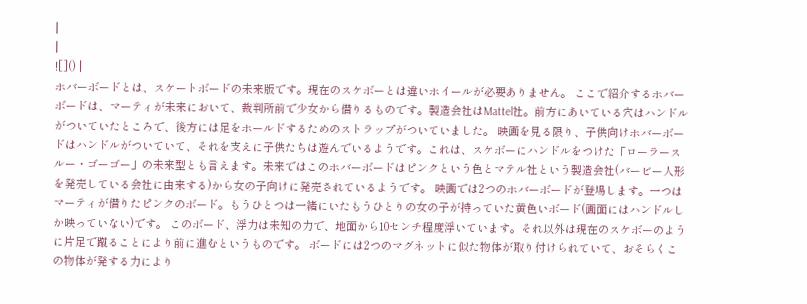|
|
![]() |
ホバーボードとは、スケートボードの未来版です。現在のスケボーとは違いホイールが必要ありません。 ここで紹介するホバーボードは、マーティが未来において、裁判所前で少女から借りるものです。製造会社はMattel社。前方にあいている穴はハンドルがついていたところで、後方には足をホールドするためのストラップがついていました。 映画を見る限り、子供向けホバーボードはハンドルがついていて、それを支えに子供たちは遊んでいるようです。これは、スケボーにハンドルをつけた「ローラースルー・ゴーゴー」の未来型とも言えます。未来ではこのホバーボードはピンクという色とマテル社という製造会社(バービー人形を発売している会社に由来する)から女の子向けに発売されているようです。 映画では2つのホバーボードが登場します。一つはマーティが借りたピンクのボード。もうひとつは一緒にいたもうひとりの女の子が持っていた黄色いボード(画面にはハンドルしか映っていない)です。 このボード、浮力は未知の力で、地面から10センチ程度浮いています。それ以外は現在のスケボーのように片足で蹴ることにより前に進むというものです。 ボードには2つのマグネットに似た物体が取り付けられていて、おそらくこの物体が発する力により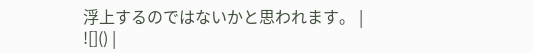浮上するのではないかと思われます。 |
![]() |